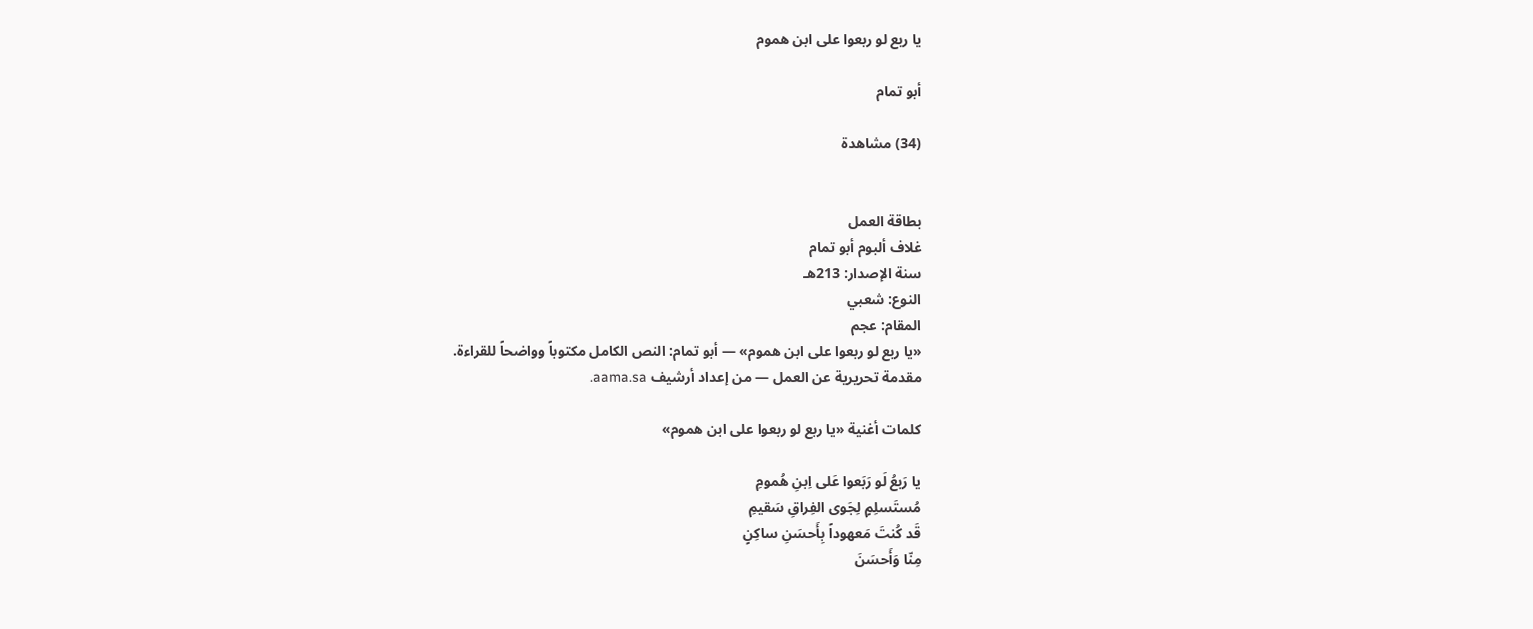يا ربع لو ربعوا على ابن هموم

أبو تمام

(34) مشاهدة


بطاقة العمل
غلاف ألبوم أبو تمام
سنة الإصدار: 213هـ
النوع: شعبي
المقام: عجم
«يا ربع لو ربعوا على ابن هموم» — أبو تمام: النص الكامل مكتوباً وواضحاً للقراءة.
مقدمة تحريرية عن العمل — من إعداد أرشيف aama.sa.

كلمات أغنية «يا ربع لو ربعوا على ابن هموم»

يا رَبعُ لَو رَبَعوا عَلى اِبنِ هُمومِ
مُستَسلِمٍ لِجَوى الفِراقِ سَقيمِ
قَد كُنتَ مَعهوداً بِأَحسَنِ ساكِنٍ
مِنّا وَأَحسَنَ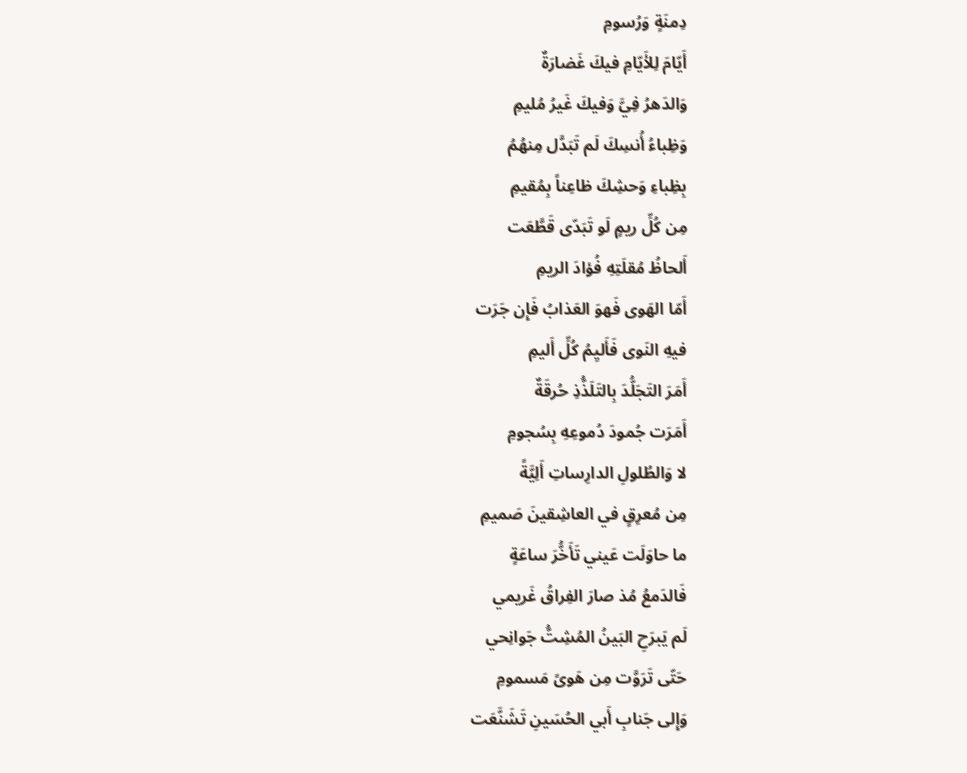دِمنَةٍ وَرُسومِ
أَيّامَ لِلأَيّامِ فيكَ غَضارَةٌ
وَالدَهرُ فِيَّ وَفيكَ غَيرُ مُليمِ
وَظِباءُ أُنسِكَ لَم تَبَدَّل مِنهُمُ
بِظِباءِ وَحشِكَ ظاعِناً بِمُقيمِ
مِن كُلِّ ريمٍ لَو تَبَدّى قَطَّعَت
أَلحاظُ مُقلَتِهِ فُؤادَ الريمِ
أَمّا الهَوى فَهوَ العَذابُ فَإِن جَرَت
فيهِ النَوى فَأَليِمُ كُلِّ أَليمِ
أَمَرَ التَجَلُّدَ بِالتَلَذُّذِ حُرقَةٌ
أَمَرَت جُمودَ دُموعِهِ بِسُجومِ
لا وَالطُلولِ الدارِساتِ أَلِيَّةً
مِن مُعرِقٍ في العاشِقينَ صَميمِ
ما حاوَلَت عَيني تَأَخُّرَ ساعَةٍ
فَالدَمعُ مُذ صارَ الفِراقُ غَريمي
لَم يَبرَحِ البَينُ المُشِتُّ جَوانِحي
حَتّى تَرَوَّت مِن هَوىً مَسمومِ
وَإِلى جَنابِ أَبي الحُسَينِ تَشَنَّعَت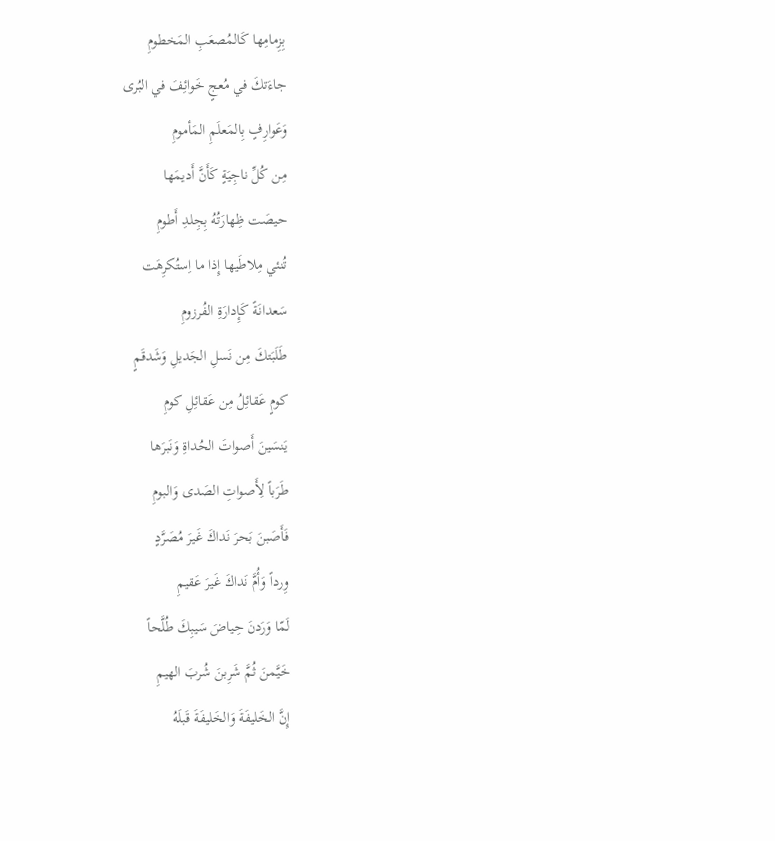بِزِمامِها كَالمُصعَبِ المَخطومِ
جاءَتكَ في مُعجٍ خَوائِفَ في البُرى
وَعَوارِفٍ بِالمَعلَمِ المَأمومِ
مِن كُلِّ ناجِيَةٍ كَأَنَّ أَديمَها
حيصَت ظِهارَتُهُ بِجِلدِ أَطومِ
تُنئي مِلاطَيها إِذا ما اِستُكرِهَت
سَعدانَةً كَإِدارَةِ الفُرزومِ
طَلَبَتكَ مِن نَسلِ الجَديلِ وَشَدقَمٍ
كومٍ عَقائِلُ مِن عَقائِلِ كومِ
يَنسَينَ أَصواتَ الحُداةِ وَنَبرَها
طَرَباً لِأَصواتِ الصَدى وَالبومِ
فَأَصَبنَ بَحرَ نَداكَ غَيرَ مُصَرَّدٍ
وِرداً وَأُمَّ نَداكَ غَيرَ عَقيمِ
لَمّا وَرَدنَ حِياضَ سَيبِكَ طُلَّحاً
خَيَّمنَ ثُمَّ شَرِبنَ شُربَ الهيمِ
إِنَّ الخَليفَةَ وَالخَليفَةَ قَبلَهُ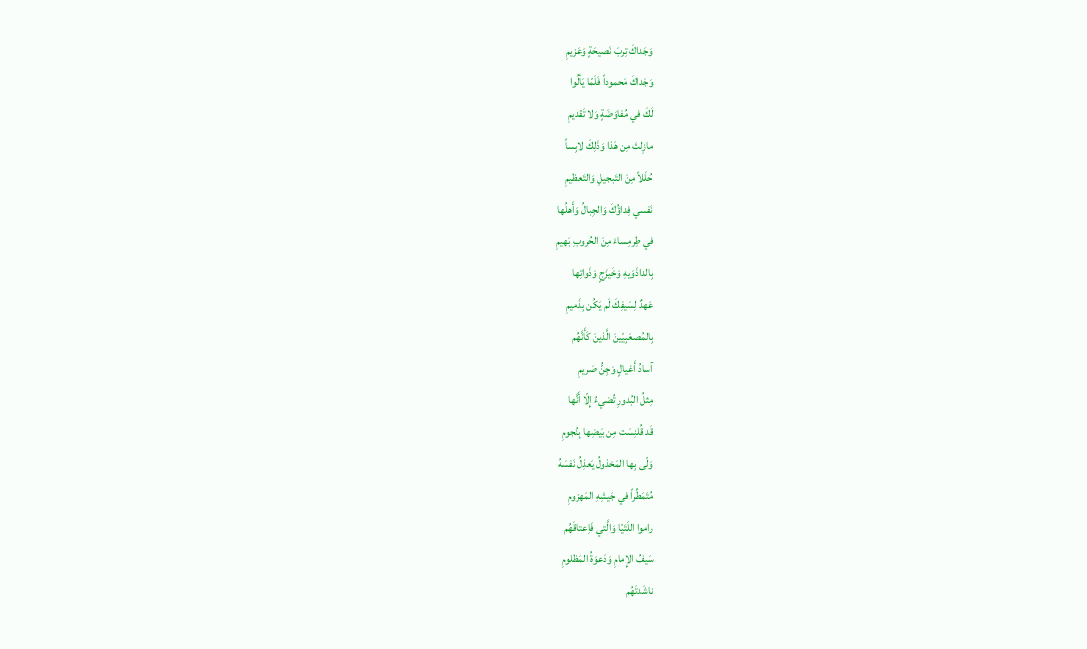وَجَداكَ تِربَ نَصيحَةٍ وَعَزيمِ
وَجَداكَ مَحموداً فَلَمّا يَألُوا
لَكَ في مُفاوَضَةٍ وَلا تَقديمِ
مازِلتَ مِن هَذا وَذَلِكَ لابِساً
حُلَلاً مِنَ التَبجيلِ وَالتَعظيمِ
نَفسي فِداؤُكَ وَالجِبالُ وَأَهلُها
في طِرمِساءَ مِنَ الحُروبِ بَهيمِ
بِالداذَوَيهِ وَخَيزَجٍ وَذَواتِها
عَهدٌ لِسَيفِكَ لَم يَكُن بِذَميمِ
بِالمُصعَبِيّينَ الَّذينَ كَأَنَّهُم
آسادُ أَغيالٍ وَجِنُّ صَريمِ
مِثلُ البُدورِ تُضيءُ إِلّا أَنَّها
قَد قُلنِسَت مِن بَيضِها بِنُجومِ
وَلّى بِها المَخذولُ يَعذِلُ نَفسَهُ
مُتَمَطِّراً في جَيشِهِ المَهزومِ
راموا اللَتَيّا وَالَّتي فَاِعتاقَهُم
سَيفُ الإِمامِ وَدَعوَةُ المَظلومِ
ناشَدتَهُم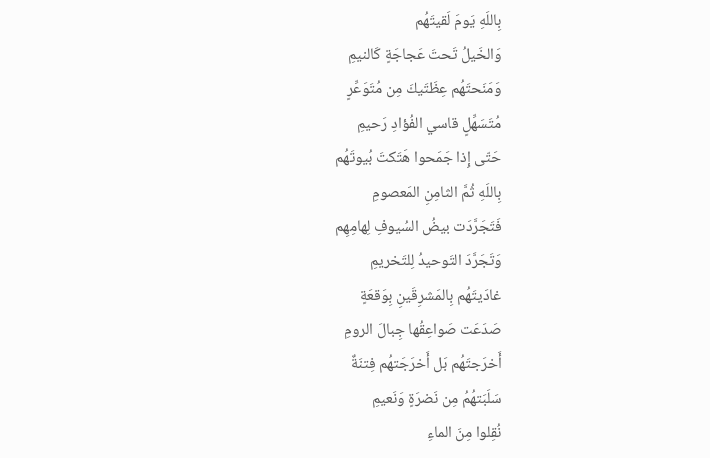بِاللَهِ يَومَ لَقيتَهُم
وَالخَيلُ تَحتَ عَجاجَةٍ كَالنيمِ
وَمَنَحتَهُم عِظَتَيكَ مِن مُتَوَعِّرٍ
مُتَسَهِّلٍ قاسي الفُؤادِ رَحيمِ
حَتّى إِذا جَمَحوا هَتَكتَ بُيوتَهُم
بِاللَهِ ثُمَّ الثامِنِ المَعصومِ
فَتَجَرَّدَت بيضُ السُيوفِ لِهامِهِم
وَتَجَرَّدَ التَوحيدُ لِلتَخريمِ
غادَيتَهُم بِالمَشرِقَينِ بِوَقعَةٍ
صَدَعَت صَواعِقُها جِبالَ الرومِ
أَخرَجتَهُم بَل أَخرَجَتهُم فِتنَةٌ
سَلَبَتهُمُ مِن نَضرَةٍ وَنَعيمِ
نُقِلوا مِنَ الماءِ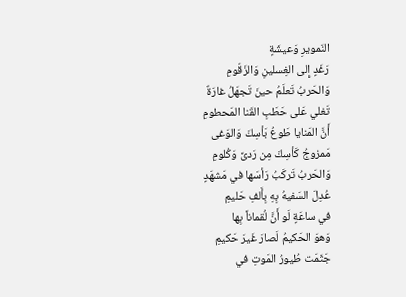النَمويرِ وَعيشَةٍ
رَغَدٍ إِلى الغِسلينِ وَالزَقّومِ
وَالحَربُ تَعلَمُ حينَ تَجهَلُ غارَةٌ
تَغلي عَلى حَطَبِ القَنا المَحطومِ
أَنَّ المَنايا طَوعُ بَأسِكَ وَالوَغى
مَمزوجُ كَأسِكَ مِن رَدىً وَكُلومِ
وَالحَربُ تَركَبُ رَأسَها في مَشهَدٍ
عُدِلَ السَفيهُ بِهِ بِأَلفِ حَليمِ
في ساعَةٍ لَو أَنَّ لُقماناً بِها
وَهوَ الحَكيمُ لَصارَ غَيرَ حَكيمِ
جَثَمَت طُيورُ المَوتِ في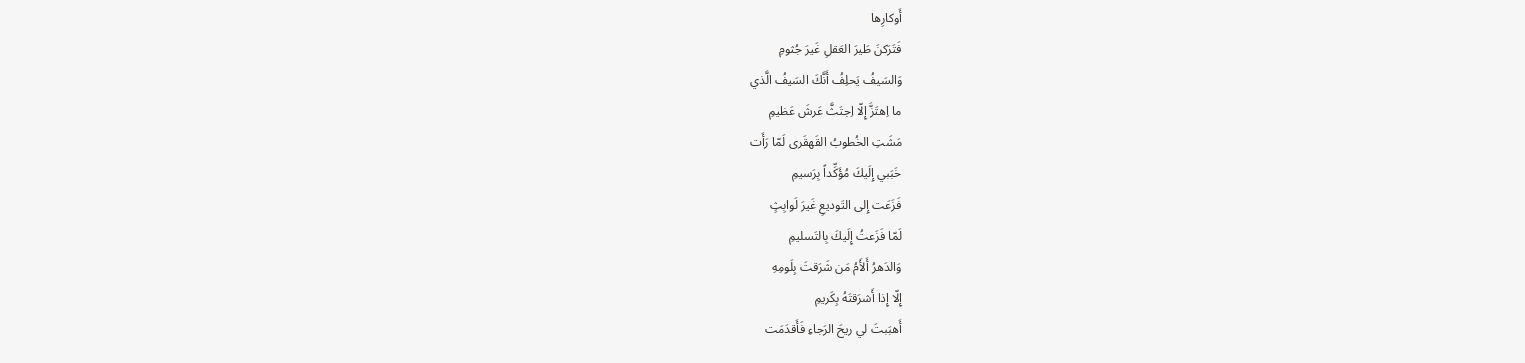أَوكارِها
فَتَرَكنَ طَيرَ العَقلِ غَيرَ جُثومِ
وَالسَيفُ يَحلِفُ أَنَّكَ السَيفُ الَّذي
ما اِهتَزَّ إِلّا اِجتَثَّ عَرشَ عَظيمِ
مَشَتِ الخُطوبُ القَهقَرى لَمّا رَأَت
خَبَبي إِلَيكَ مُؤَكِّداً بِرَسيمِ
فَزَعَت إِلى التَوديعِ غَيرَ لَوابِثٍ
لَمّا فَزَعتُ إِلَيكَ بِالتَسليمِ
وَالدَهرُ أَلأَمُ مَن شَرَقتَ بِلَومِهِ
إِلّا إِذا أَشرَقتَهُ بِكَريمِ
أَهبَبتَ لي ريحَ الرَجاءِ فَأَقدَمَت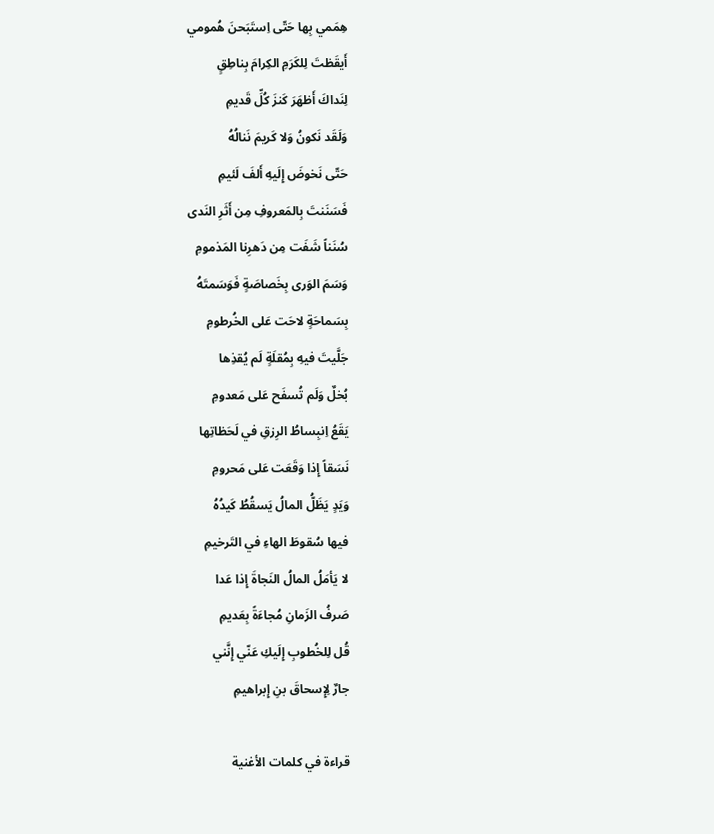هِمَمي بِها حَتّى اِستَبَحنَ هُمومي
أَيقَظتَ لِلكَرَمِ الكِرامَ بِناطِقٍ
لِنَداكَ أَظهَرَ كَنزَ كُلِّ قَديمِ
وَلَقَد نَكونُ وَلا كَريمَ نَنالُهُ
حَتّى نَخوضَ إِلَيهِ أَلفَ لَئيمِ
فَسَنَنتَ بِالمَعروفِ مِن أَثَرِ النَدى
سُنَناً شَفَت مِن دَهرِنا المَذمومِ
وَسَمَ الوَرى بِخَصاصَةٍ فَوَسَمتَهُ
بِسَماحَةٍ لاحَت عَلى الخُرطومِ
جَلَّيتَ فيهِ بِمُقلَةٍ لَم يُقذِها
بُخلٌ وَلَم تُسفَح عَلى مَعدومِ
يَقَعُ اِنبِساطُ الرِزقِ في لَحَظاتِها
نَسَقاً إِذا وَقَعَت عَلى مَحرومِ
وَيَدٍ يَظَلُّ المالُ يَسقُطُ كَيدُهُ
فيها سُقوطَ الهاءِ في التَرخيمِ
لا يَأمَلُ المالُ النَجاةَ إِذا عَدا
صَرفُ الزَمانِ مُجاءَةً بِعَديمِ
قُل لِلخُطوبِ إِلَيكِ عَنّي إِنَّني
جارٌ لِإِسحاقَ بنِ إِبراهيمِ

قراءة في كلمات الأغنية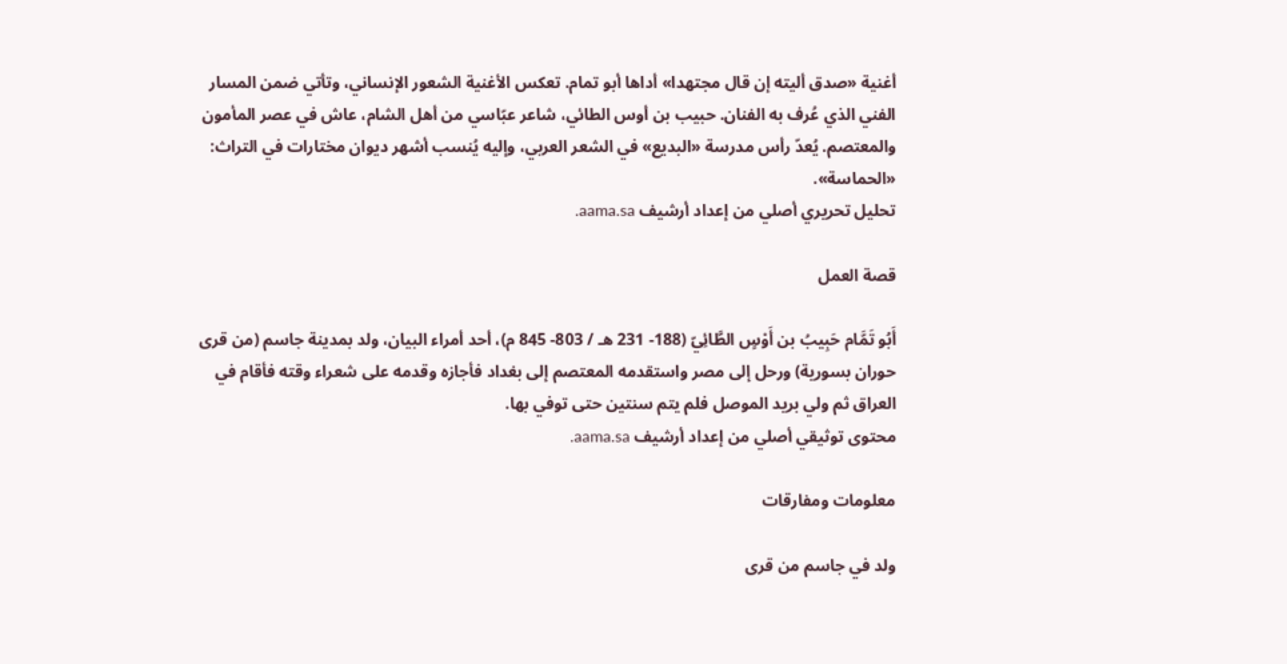أغنية «صدق أليته إن قال مجتهدا» أداها أبو تمام. تعكس الأغنية الشعور الإنساني، وتأتي ضمن المسار الفني الذي عُرف به الفنان. حبيب بن أوس الطائي، شاعر عبّاسي من أهل الشام، عاش في عصر المأمون والمعتصم. يُعدّ رأس مدرسة «البديع» في الشعر العربي، وإليه يُنسب أشهر ديوان مختارات في التراث: «الحماسة».
تحليل تحريري أصلي من إعداد أرشيف aama.sa.

قصة العمل

أَبُو تَمَّام حَبِيبُ بن أَوْسٍ الطَّائِيّ (188- 231 هـ / 803- 845 م)، أحد أمراء البيان، ولد بمدينة جاسم (من قرى حوران بسورية) ورحل إلى مصر واستقدمه المعتصم إلى بغداد فأجازه وقدمه على شعراء وقته فأقام في العراق ثم ولي بريد الموصل فلم يتم سنتين حتى توفي بها.
محتوى توثيقي أصلي من إعداد أرشيف aama.sa.

معلومات ومفارقات

ولد في جاسم من قرى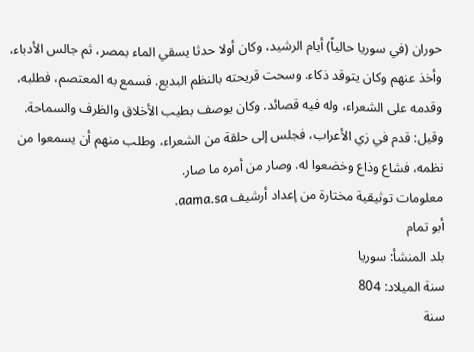حوران (في سوريا حالياً) أيام الرشيد، وكان أولا حدثا يسقي الماء بمصر، ثم جالس الأدباء، وأخذ عنهم وكان يتوقد ذكاء. وسحت قريحته بالنظم البديع. فسمع به المعتصم، فطلبه، وقدمه على الشعراء، وله فيه قصائد. وكان يوصف بطيب الأخلاق والظرف والسماحة. وقيل: قدم في زي الأعراب، فجلس إلى حلقة من الشعراء، وطلب منهم أن يسمعوا من نظمه، فشاع وذاع وخضعوا له. وصار من أمره ما صار.
معلومات توثيقية مختارة من إعداد أرشيف aama.sa.
أبو تمام
بلد المنشأ: سوريا
سنة الميلاد: 804
سنة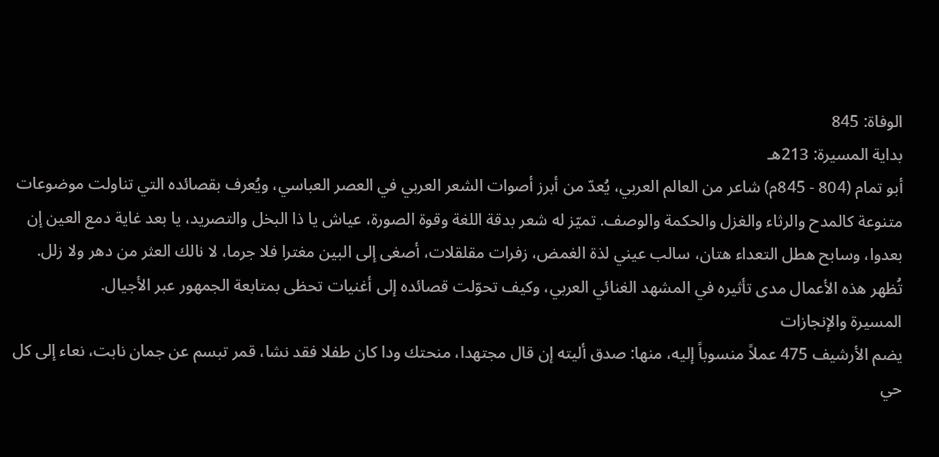الوفاة: 845
بداية المسيرة: 213هـ
أبو تمام (804 - 845م) شاعر من العالم العربي، يُعدّ من أبرز أصوات الشعر العربي في العصر العباسي، ويُعرف بقصائده التي تناولت موضوعات متنوعة كالمدح والرثاء والغزل والحكمة والوصف. تميّز له شعر بدقة اللغة وقوة الصورة، عياش يا ذا البخل والتصريد، يا بعد غاية دمع العين إن بعدوا، وسابح هطل التعداء هتان، سالب عيني لذة الغمض، زفرات مقلقلات، أصغى إلى البين مغترا فلا جرما، لا نالك العثر من دهر ولا زلل. تُظهر هذه الأعمال مدى تأثيره في المشهد الغنائي العربي، وكيف تحوّلت قصائده إلى أغنيات تحظى بمتابعة الجمهور عبر الأجيال.
المسيرة والإنجازات
يضم الأرشيف 475 عملاً منسوباً إليه، منها: صدق أليته إن قال مجتهدا، منحتك ودا كان طفلا فقد نشا، قمر تبسم عن جمان نابت، نعاء إلى كل حي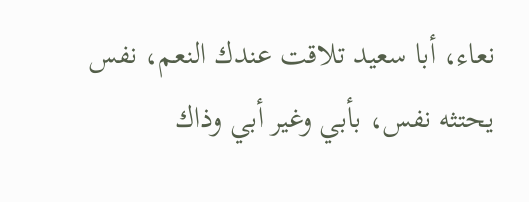نعاء، أبا سعيد تلاقت عندك النعم، نفس يحتثه نفس، بأبي وغير أبي وذاك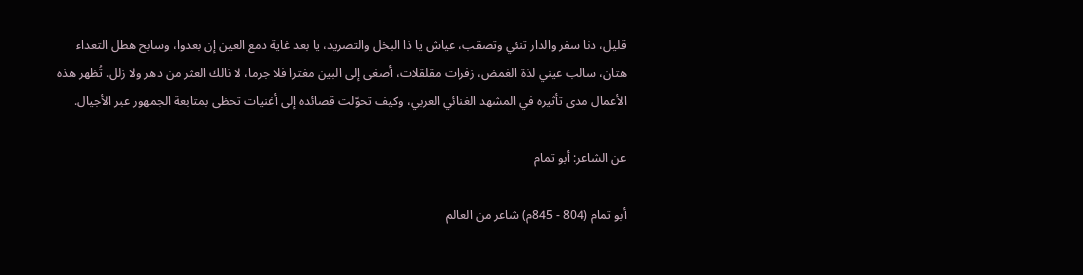قليل، دنا سفر والدار تنئي وتصقب، عياش يا ذا البخل والتصريد، يا بعد غاية دمع العين إن بعدوا، وسابح هطل التعداء هتان، سالب عيني لذة الغمض، زفرات مقلقلات، أصغى إلى البين مغترا فلا جرما، لا نالك العثر من دهر ولا زلل. تُظهر هذه الأعمال مدى تأثيره في المشهد الغنائي العربي، وكيف تحوّلت قصائده إلى أغنيات تحظى بمتابعة الجمهور عبر الأجيال.

عن الشاعر: أبو تمام

أبو تمام (804 - 845م) شاعر من العالم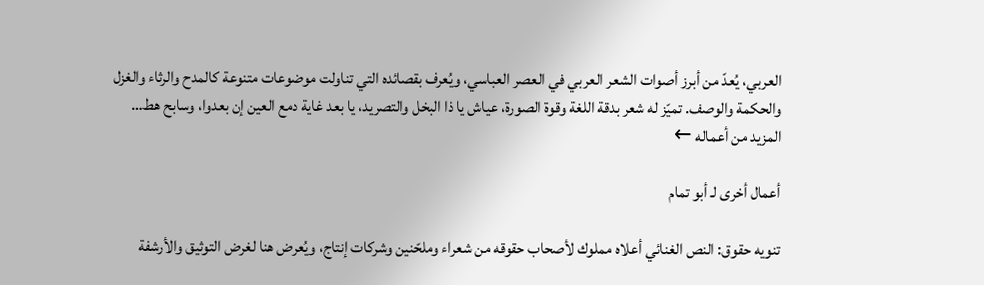العربي، يُعدّ من أبرز أصوات الشعر العربي في العصر العباسي، ويُعرف بقصائده التي تناولت موضوعات متنوعة كالمدح والرثاء والغزل والحكمة والوصف. تميّز له شعر بدقة اللغة وقوة الصورة، عياش يا ذا البخل والتصريد، يا بعد غاية دمع العين إن بعدوا، وسابح هط…
المزيد من أعماله ←

أعمال أخرى لـ أبو تمام

تنويه حقوق: النص الغنائي أعلاه مملوك لأصحاب حقوقه من شعراء وملحّنين وشركات إنتاج، ويُعرض هنا لغرض التوثيق والأرشفة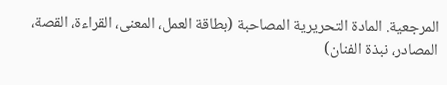المرجعية. المادة التحريرية المصاحبة (بطاقة العمل، المعنى، القراءة، القصة، المصادر، نبذة الفنان)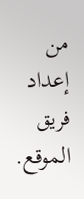من إعداد فريق الموقع.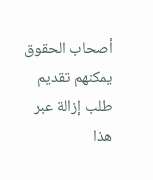أصحاب الحقوق يمكنهم تقديم طلب إزالة عبر هذا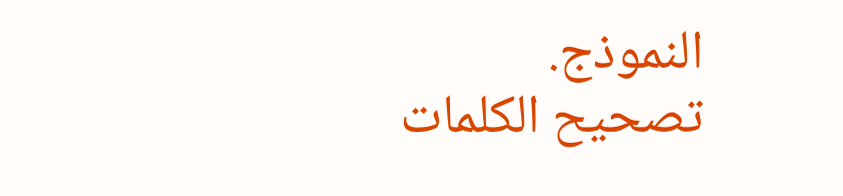النموذج.
تصحيح الكلمات